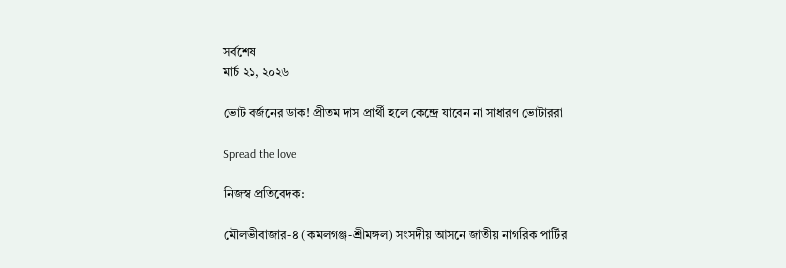সর্বশেষ
মার্চ ২১, ২০২৬

ভোট বর্জনের ডাক! প্রীতম দাস প্রার্থী হলে কেন্দ্রে যাবেন না সাধারণ ভোটাররা

Spread the love

নিজস্ব প্রতিবেদক:

মৌলভীবাজার-৪ (কমলগঞ্জ-শ্রীমঙ্গল) সংসদীয় আসনে জাতীয় নাগরিক পার্টির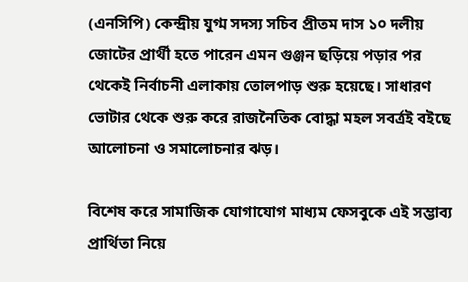(এনসিপি) কেন্দ্রীয় যুগ্ম সদস্য সচিব প্রীতম দাস ১০ দলীয় জোটের প্রার্থী হতে পারেন এমন গুঞ্জন ছড়িয়ে পড়ার পর থেকেই নির্বাচনী এলাকায় তোলপাড় শুরু হয়েছে। সাধারণ ভোটার থেকে শুরু করে রাজনৈতিক বোদ্ধা মহল সবর্ত্রই বইছে আলোচনা ও সমালোচনার ঝড়।

বিশেষ করে সামাজিক যোগাযোগ মাধ্যম ফেসবুকে এই সম্ভাব্য প্রার্থিতা নিয়ে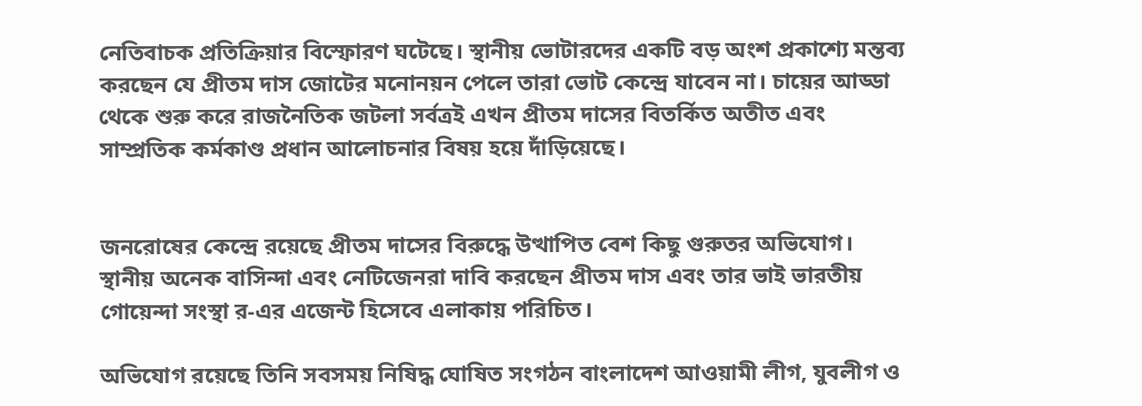নেতিবাচক প্রতিক্রিয়ার বিস্ফোরণ ঘটেছে। স্থানীয় ভোটারদের একটি বড় অংশ প্রকাশ্যে মন্তব্য করছেন যে প্রীতম দাস জোটের মনোনয়ন পেলে তারা ভোট কেন্দ্রে যাবেন না। চায়ের আড্ডা থেকে শুরু করে রাজনৈতিক জটলা সর্বত্রই এখন প্রীতম দাসের বিতর্কিত অতীত এবং সাম্প্রতিক কর্মকাণ্ড প্রধান আলোচনার বিষয় হয়ে দাঁড়িয়েছে।


জনরোষের কেন্দ্রে রয়েছে প্রীতম দাসের বিরুদ্ধে উত্থাপিত বেশ কিছু গুরুতর অভিযোগ। স্থানীয় অনেক বাসিন্দা এবং নেটিজেনরা দাবি করছেন প্রীতম দাস এবং তার ভাই ভারতীয় গোয়েন্দা সংস্থা র-এর এজেন্ট হিসেবে এলাকায় পরিচিত।

অভিযোগ রয়েছে তিনি সবসময় নিষিদ্ধ ঘোষিত সংগঠন বাংলাদেশ আওয়ামী লীগ, যুবলীগ ও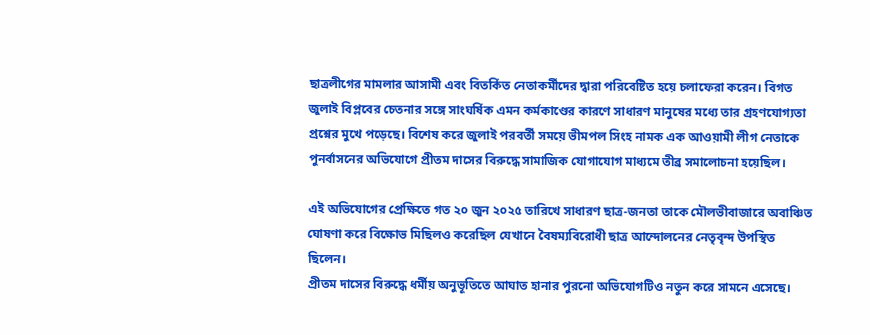ছাত্রলীগের মামলার আসামী এবং বিতর্কিত নেতাকর্মীদের দ্বারা পরিবেষ্টিত হয়ে চলাফেরা করেন। বিগত জুলাই বিপ্লবের চেতনার সঙ্গে সাংঘর্ষিক এমন কর্মকাণ্ডের কারণে সাধারণ মানুষের মধ্যে তার গ্রহণযোগ্যতা প্রশ্নের মুখে পড়েছে। বিশেষ করে জুলাই পরবর্তী সময়ে ভীমপল সিংহ নামক এক আওয়ামী লীগ নেতাকে পুনর্বাসনের অভিযোগে প্রীতম দাসের বিরুদ্ধে সামাজিক যোগাযোগ মাধ্যমে তীব্র সমালোচনা হয়েছিল।

এই অভিযোগের প্রেক্ষিতে গত ২০ জুন ২০২৫ তারিখে সাধারণ ছাত্র-জনতা তাকে মৌলভীবাজারে অবাঞ্চিত ঘোষণা করে বিক্ষোভ মিছিলও করেছিল যেখানে বৈষম্যবিরোধী ছাত্র আন্দোলনের নেতৃবৃন্দ উপস্থিত ছিলেন।
প্রীতম দাসের বিরুদ্ধে ধর্মীয় অনুভূতিতে আঘাত হানার পুরনো অভিযোগটিও নতুন করে সামনে এসেছে।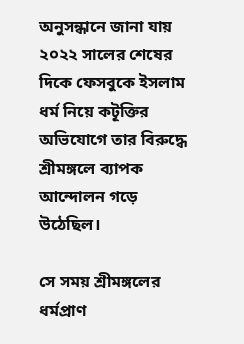অনুসন্ধানে জানা যায় ২০২২ সালের শেষের দিকে ফেসবুকে ইসলাম ধর্ম নিয়ে কটূক্তির অভিযোগে তার বিরুদ্ধে শ্রীমঙ্গলে ব্যাপক আন্দোলন গড়ে উঠেছিল।

সে সময় শ্রীমঙ্গলের ধর্মপ্রাণ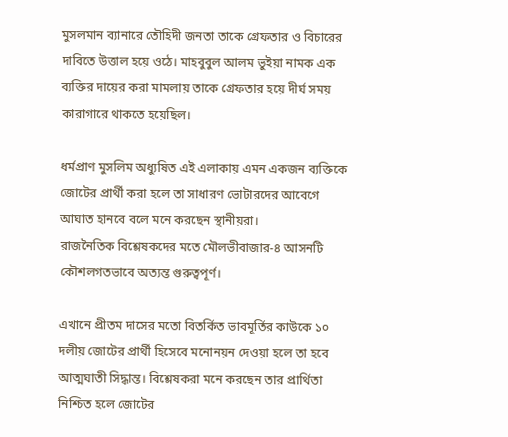মুসলমান ব্যানারে তৌহিদী জনতা তাকে গ্রেফতার ও বিচারের দাবিতে উত্তাল হয়ে ওঠে। মাহবুবুল আলম ভুইয়া নামক এক ব্যক্তির দায়ের করা মামলায় তাকে গ্রেফতার হয়ে দীর্ঘ সময় কারাগারে থাকতে হয়েছিল।

ধর্মপ্রাণ মুসলিম অধ্যুষিত এই এলাকায় এমন একজন ব্যক্তিকে জোটের প্রার্থী করা হলে তা সাধারণ ভোটারদের আবেগে আঘাত হানবে বলে মনে করছেন স্থানীয়রা।
রাজনৈতিক বিশ্লেষকদের মতে মৌলভীবাজার-৪ আসনটি কৌশলগতভাবে অত্যন্ত গুরুত্বপূর্ণ।

এখানে প্রীতম দাসের মতো বিতর্কিত ভাবমূর্তির কাউকে ১০ দলীয় জোটের প্রার্থী হিসেবে মনোনয়ন দেওয়া হলে তা হবে আত্মঘাতী সিদ্ধান্ত। বিশ্লেষকরা মনে করছেন তার প্রার্থিতা নিশ্চিত হলে জোটের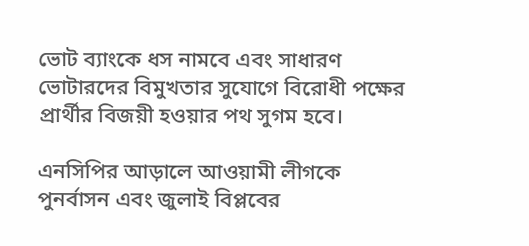ভোট ব্যাংকে ধস নামবে এবং সাধারণ ভোটারদের বিমুখতার সুযোগে বিরোধী পক্ষের প্রার্থীর বিজয়ী হওয়ার পথ সুগম হবে।

এনসিপির আড়ালে আওয়ামী লীগকে পুনর্বাসন এবং জুলাই বিপ্লবের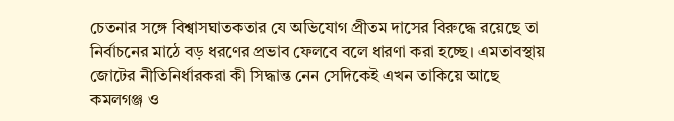চেতনার সঙ্গে বিশ্বাসঘাতকতার যে অভিযোগ প্রীতম দাসের বিরুদ্ধে রয়েছে তা নির্বাচনের মাঠে বড় ধরণের প্রভাব ফেলবে বলে ধারণা করা হচ্ছে। এমতাবস্থায় জোটের নীতিনির্ধারকরা কী সিদ্ধান্ত নেন সেদিকেই এখন তাকিয়ে আছে কমলগঞ্জ ও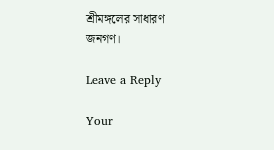শ্রীমঙ্গলের সাধারণ জনগণ।

Leave a Reply

Your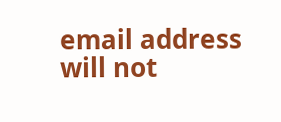email address will not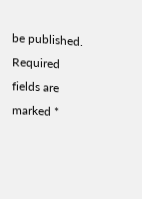be published. Required fields are marked *